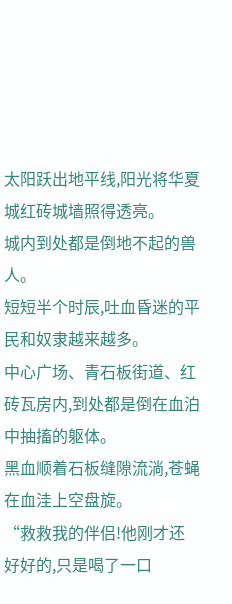太阳跃出地平线,阳光将华夏城红砖城墙照得透亮。
城内到处都是倒地不起的兽人。
短短半个时辰,吐血昏迷的平民和奴隶越来越多。
中心广场、青石板街道、红砖瓦房内,到处都是倒在血泊中抽搐的躯体。
黑血顺着石板缝隙流淌,苍蝇在血洼上空盘旋。
“救救我的伴侣!他刚才还好好的,只是喝了一口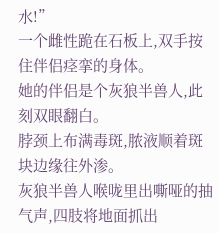水!”
一个雌性跪在石板上,双手按住伴侣痉挛的身体。
她的伴侣是个灰狼半兽人,此刻双眼翻白。
脖颈上布满毒斑,脓液顺着斑块边缘往外渗。
灰狼半兽人喉咙里出嘶哑的抽气声,四肢将地面抓出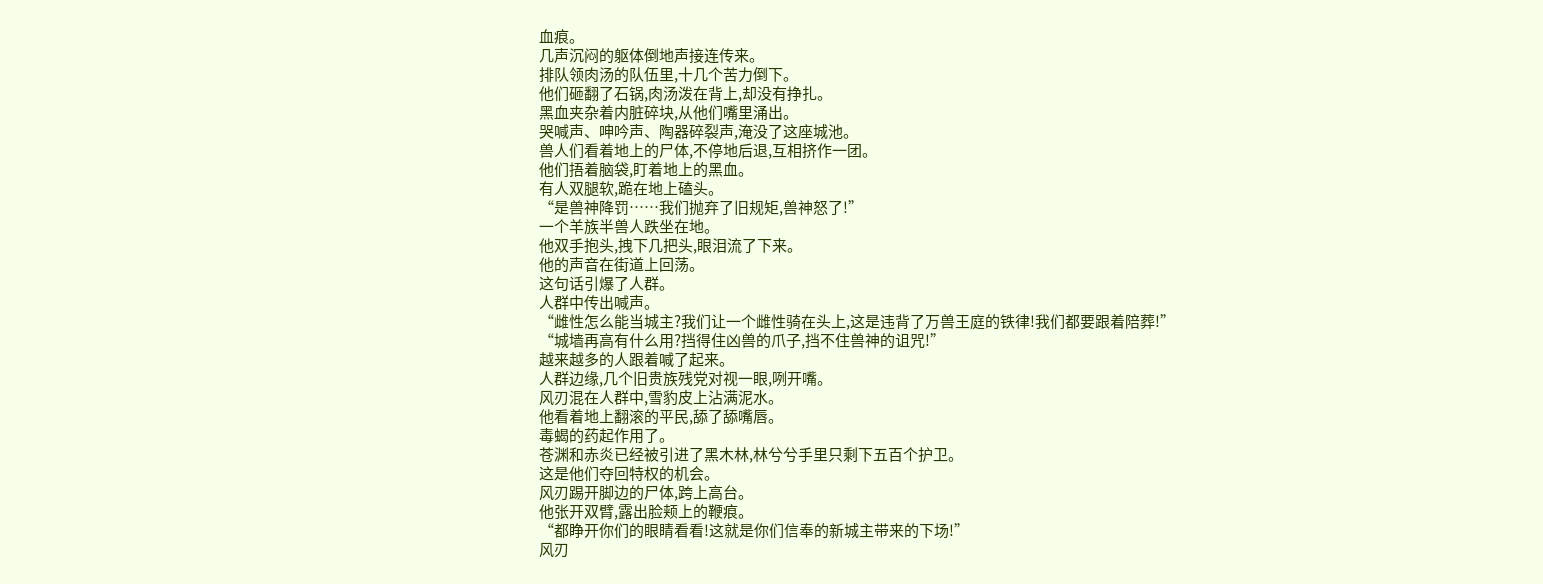血痕。
几声沉闷的躯体倒地声接连传来。
排队领肉汤的队伍里,十几个苦力倒下。
他们砸翻了石锅,肉汤泼在背上,却没有挣扎。
黑血夹杂着内脏碎块,从他们嘴里涌出。
哭喊声、呻吟声、陶器碎裂声,淹没了这座城池。
兽人们看着地上的尸体,不停地后退,互相挤作一团。
他们捂着脑袋,盯着地上的黑血。
有人双腿软,跪在地上磕头。
“是兽神降罚……我们抛弃了旧规矩,兽神怒了!”
一个羊族半兽人跌坐在地。
他双手抱头,拽下几把头,眼泪流了下来。
他的声音在街道上回荡。
这句话引爆了人群。
人群中传出喊声。
“雌性怎么能当城主?我们让一个雌性骑在头上,这是违背了万兽王庭的铁律!我们都要跟着陪葬!”
“城墙再高有什么用?挡得住凶兽的爪子,挡不住兽神的诅咒!”
越来越多的人跟着喊了起来。
人群边缘,几个旧贵族残党对视一眼,咧开嘴。
风刃混在人群中,雪豹皮上沾满泥水。
他看着地上翻滚的平民,舔了舔嘴唇。
毒蝎的药起作用了。
苍渊和赤炎已经被引进了黑木林,林兮兮手里只剩下五百个护卫。
这是他们夺回特权的机会。
风刃踢开脚边的尸体,跨上高台。
他张开双臂,露出脸颊上的鞭痕。
“都睁开你们的眼睛看看!这就是你们信奉的新城主带来的下场!”
风刃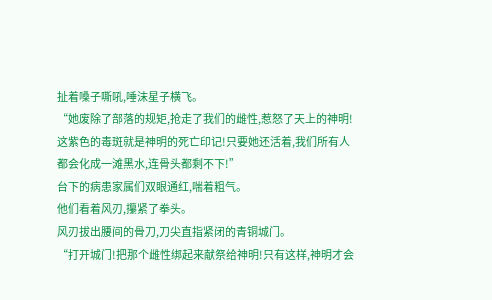扯着嗓子嘶吼,唾沫星子横飞。
“她废除了部落的规矩,抢走了我们的雌性,惹怒了天上的神明!这紫色的毒斑就是神明的死亡印记!只要她还活着,我们所有人都会化成一滩黑水,连骨头都剩不下!”
台下的病患家属们双眼通红,喘着粗气。
他们看着风刃,攥紧了拳头。
风刃拔出腰间的骨刀,刀尖直指紧闭的青铜城门。
“打开城门!把那个雌性绑起来献祭给神明!只有这样,神明才会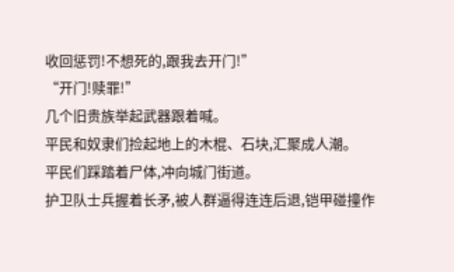收回惩罚!不想死的,跟我去开门!”
“开门!赎罪!”
几个旧贵族举起武器跟着喊。
平民和奴隶们捡起地上的木棍、石块,汇聚成人潮。
平民们踩踏着尸体,冲向城门街道。
护卫队士兵握着长矛,被人群逼得连连后退,铠甲碰撞作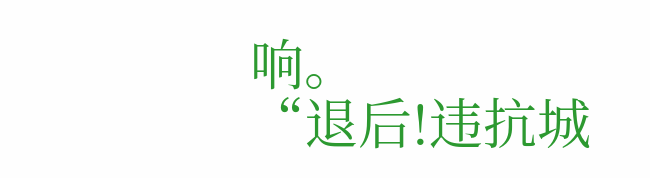响。
“退后!违抗城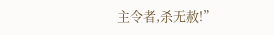主令者,杀无赦!”